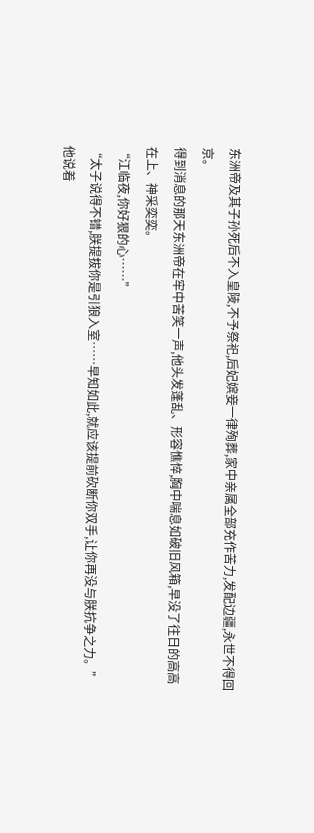东洲帝及其子孙死后不入皇陵,不予祭祀,后妃嫔妾一律殉葬,家中亲属全部充作苦力,发配边疆,永世不得回京。
得到消息的那天东洲帝在牢中苦笑一声,他头发蓬乱、形容憔悴,胸中喘息如破旧风箱,早没了往日的高高在上、神采奕奕。
“江临夜,你好狠的心……”
“太子说得不错,朕提拔你是引狼入室……早知如此,就应该提前砍断你双手,让你再没与朕抗争之力。”
他说着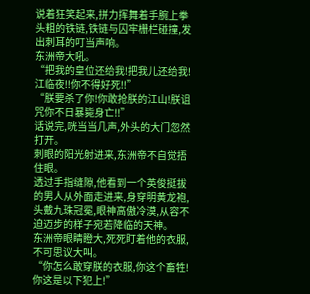说着狂笑起来,拼力挥舞着手腕上拳头粗的铁链,铁链与囚牢栅栏碰撞,发出刺耳的叮当声响。
东洲帝大吼。
“把我的皇位还给我!把我儿还给我!江临夜!!你不得好死!!”
“朕要杀了你!你敢抢朕的江山!朕诅咒你不日暴毙身亡!!”
话说完,咣当当几声,外头的大门忽然打开。
刺眼的阳光射进来,东洲帝不自觉捂住眼。
透过手指缝隙,他看到一个英俊挺拔的男人从外面走进来,身穿明黄龙袍,头戴九珠冠冕,眼神高傲冷漠,从容不迫迈步的样子宛若降临的天神。
东洲帝眼睛瞪大,死死盯着他的衣服,不可思议大叫。
“你怎么敢穿朕的衣服,你这个畜牲!你这是以下犯上!”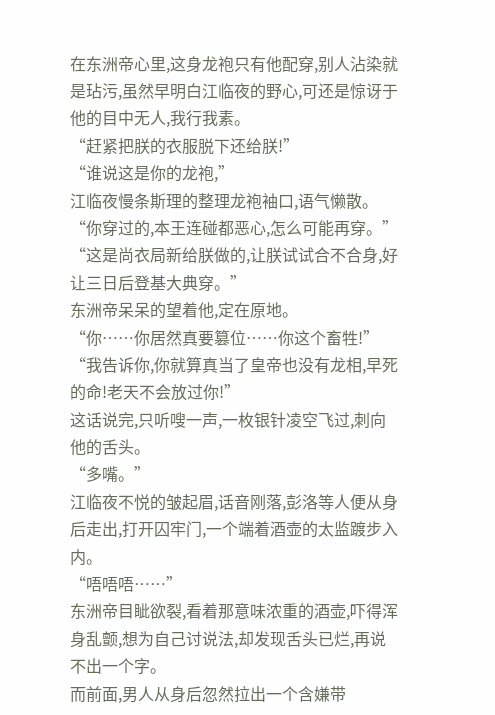在东洲帝心里,这身龙袍只有他配穿,别人沾染就是玷污,虽然早明白江临夜的野心,可还是惊讶于他的目中无人,我行我素。
“赶紧把朕的衣服脱下还给朕!”
“谁说这是你的龙袍,”
江临夜慢条斯理的整理龙袍袖口,语气懒散。
“你穿过的,本王连碰都恶心,怎么可能再穿。”
“这是尚衣局新给朕做的,让朕试试合不合身,好让三日后登基大典穿。”
东洲帝呆呆的望着他,定在原地。
“你……你居然真要篡位……你这个畜牲!”
“我告诉你,你就算真当了皇帝也没有龙相,早死的命!老天不会放过你!”
这话说完,只听嗖一声,一枚银针凌空飞过,刺向他的舌头。
“多嘴。”
江临夜不悦的皱起眉,话音刚落,彭洛等人便从身后走出,打开囚牢门,一个端着酒壶的太监踱步入内。
“唔唔唔……”
东洲帝目眦欲裂,看着那意味浓重的酒壶,吓得浑身乱颤,想为自己讨说法,却发现舌头已烂,再说不出一个字。
而前面,男人从身后忽然拉出一个含嫌带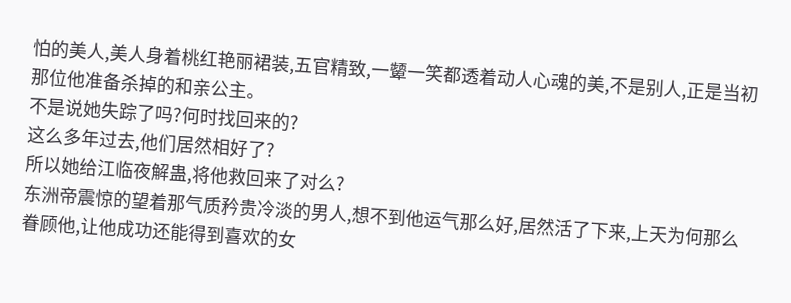怕的美人,美人身着桃红艳丽裙装,五官精致,一颦一笑都透着动人心魂的美,不是别人,正是当初那位他准备杀掉的和亲公主。
不是说她失踪了吗?何时找回来的?
这么多年过去,他们居然相好了?
所以她给江临夜解蛊,将他救回来了对么?
东洲帝震惊的望着那气质矜贵冷淡的男人,想不到他运气那么好,居然活了下来,上天为何那么眷顾他,让他成功还能得到喜欢的女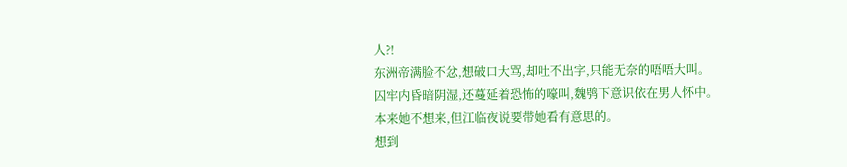人?!
东洲帝满脸不忿,想破口大骂,却吐不出字,只能无奈的唔唔大叫。
囚牢内昏暗阴湿,还蔓延着恐怖的嚎叫,魏鸮下意识依在男人怀中。
本来她不想来,但江临夜说要带她看有意思的。
想到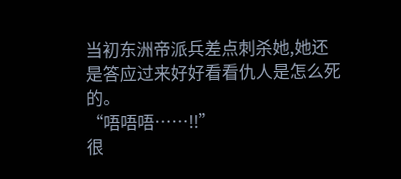当初东洲帝派兵差点刺杀她,她还是答应过来好好看看仇人是怎么死的。
“唔唔唔……!!”
很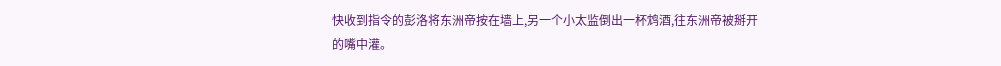快收到指令的彭洛将东洲帝按在墙上,另一个小太监倒出一杯鸩酒,往东洲帝被掰开的嘴中灌。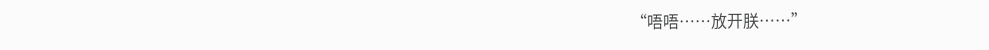“唔唔……放开朕……”